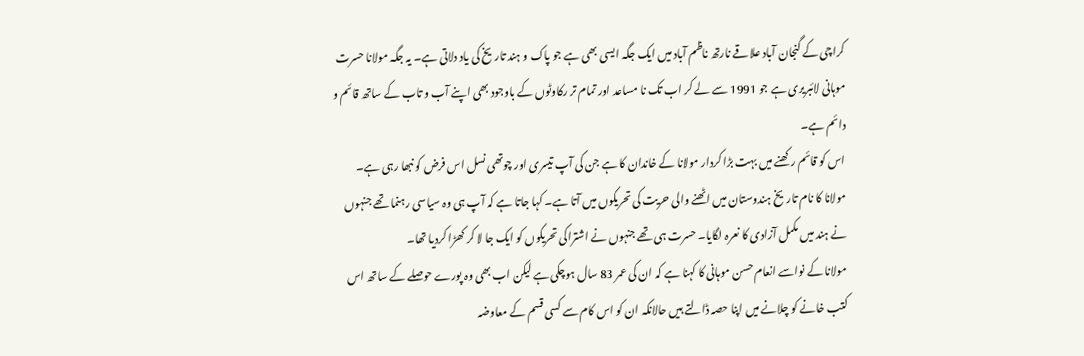کراچی کے گنجان آباد علاقے نارتھ ناظم آباد میں ایک جگہ ایسی بھی ہے جو پاک و ہند تاریخ کی یاد دلاتی ہے۔ یہ جگہ مولانا حسرت موہانی لائبریری ہے جو 1991 سے لے کر اب تک نا مساعد اور تمام تر رکاوٹوں کے باوجود بھی اپنے آب و تاب کے ساتھ قائم و دائم ہے۔
اس کو قائم رکھنے میں بہت بڑا کردار مولانا کے خاندان کا ہے جن کی آپ تیسری اور چوتھی نسل اس فرض کو نبھا رہی ہے۔
مولانا کا نام تاریخ ہندوستان میں اٹھنے والی حریت کی تحریکوں میں آتا ہے۔ کہا جاتا ہے کہ آپ ہی وہ سیاسی رہنما تھے جنہوں نے ہند میں مکمل آزادی کا نعرہ لگایا۔ حسرت ہی تھے جنہوں نے اشتراکی تحریکوں کو ایک جا لا کر کھڑا کردیا تھا۔
مولانا کے نواسے انعام حسن موہانی کا کہنا ہے کہ ان کی عمر 83 سال ہوچکی ہے لیکن اب بھی وہ پورے حوصلے کے ساتھ اس کتب خانے کو چلانے میں اپنا حصہ ڈالتے ہیں حالانکہ ان کو اس کام سے کسی قسم کے معاوضہ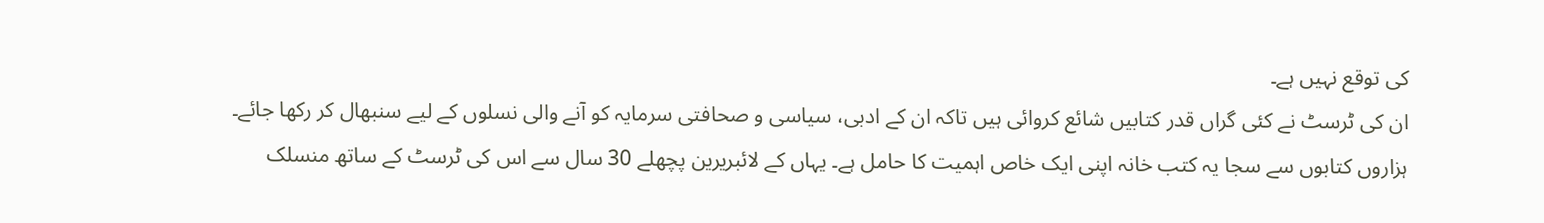کی توقع نہیں ہے۔
ان کی ٹرسٹ نے کئی گراں قدر کتابیں شائع کروائی ہیں تاکہ ان کے ادبی، سیاسی و صحافتی سرمایہ کو آنے والی نسلوں کے لیے سنبھال کر رکھا جائے۔
ہزاروں کتابوں سے سجا یہ کتب خانہ اپنی ایک خاص اہمیت کا حامل ہے۔ یہاں کے لائبریرین پچھلے 30 سال سے اس کی ٹرسٹ کے ساتھ منسلک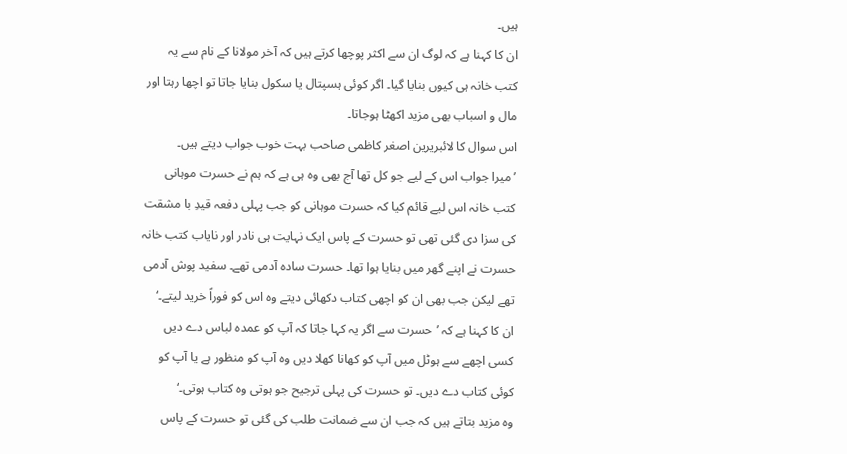ہیں۔
ان کا کہنا ہے کہ لوگ ان سے اکثر پوچھا کرتے ہیں کہ آخر مولانا کے نام سے یہ کتب خانہ ہی کیوں بنایا گیا۔ اگر کوئی ہسپتال یا سکول بنایا جاتا تو اچھا رہتا اور مال و اسباب بھی مزید اکھٹا ہوجاتا۔
اس سوال کا لائبریرین اصغر کاظمی صاحب بہت خوب جواب دیتے ہیں۔
’میرا جواب اس کے لیے جو کل تھا آج بھی وہ ہی ہے کہ ہم نے حسرت موہانی کتب خانہ اس لیے قائم کیا کہ حسرت موہانی کو جب پہلی دفعہ قیدِ با مشقت کی سزا دی گئی تھی تو حسرت کے پاس ایک نہایت ہی نادر اور نایاب کتب خانہ حسرت نے اپنے گھر میں بنایا ہوا تھا۔ حسرت سادہ آدمی تھے۔ سفید پوش آدمی تھے لیکن جب بھی ان کو اچھی کتاب دکھائی دیتے وہ اس کو فوراً خرید لیتے۔‘
ان کا کہنا ہے کہ ’حسرت سے اگر یہ کہا جاتا کہ آپ کو عمدہ لباس دے دیں کسی اچھے سے ہوٹل میں آپ کو کھانا کھلا دیں وہ آپ کو منظور ہے یا آپ کو کوئی کتاب دے دیں۔ تو حسرت کی پہلی ترجیح جو ہوتی وہ کتاب ہوتی۔‘
وہ مزید بتاتے ہیں کہ جب ان سے ضمانت طلب کی گئی تو حسرت کے پاس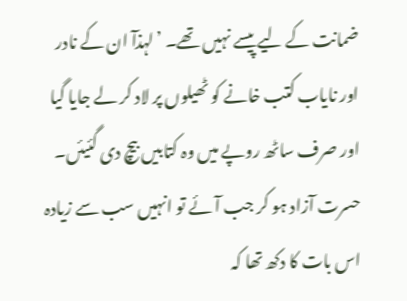ضمانت کے لیے پیسے نہیں تھے۔ ’لہذآ ان کے نادر اور نایاب کتب خانے کو ٹھیلوں پر لاد کر لے جایا گیا اور صرف ساٹھ روپے میں وہ کتابیں بیچ دی گئیئں۔ حسرت آزاد ہو کر جب آئے تو انہیں سب سے زیادہ اس بات کا دکھ تھا کہ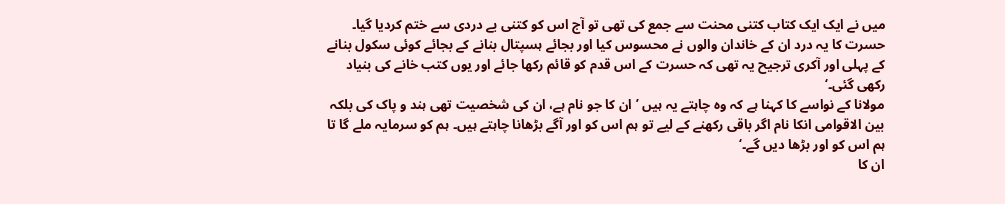میں نے ایک ایک کتاب کتنی محنت سے جمع کی تھی تو آج اس کو کتنی بے دردی سے ختم کردیا گیا۔
حسرت کا یہ درد ان کے خاندان والوں نے محسوس کیا اور بجائے ہسپتال بنانے کے بجائے کوئی سکول بنانے کے پہلی اور آکری ترجیح یہ تھی کہ حسرت کے اس قدم کو قائم رکھا جائے اور یوں کتب خانے کی بنیاد رکھی گئی۔‘
مولانا کے نواسے کا کہنا ہے کہ وہ چاہتے یہ ہیں ’ان کا جو نام ہے، ان کی شخصیت تھی ہند و پاک کی بلکہ بین الاقوامی انکا نام اگر باقی رکھنے کے لیے تو ہم اس کو اور آگے بڑھانا چاہتے ہیں۔ ہم کو سرمایہ ملے گا تا ہم اس کو اور بڑھا دیں گے۔‘
ان کا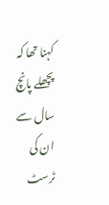کہنا تھا کہ پچھلے پانچ سال سے ان کی ٹرسٹ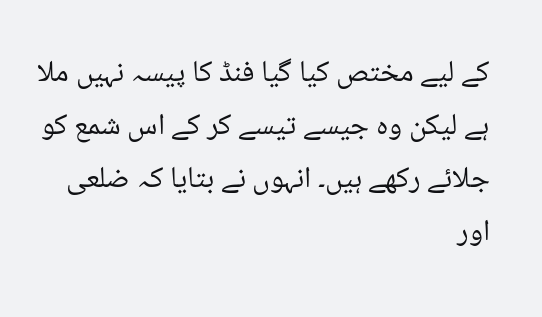کے لیے مختص کیا گیا فنڈ کا پیسہ نہیں ملا ہے لیکن وہ جیسے تیسے کر کے اس شمع کو جلائے رکھے ہیں۔ انہوں نے بتایا کہ ضلعی اور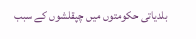بلدیاتی حکومتوں میں چپقلشوں کے سبب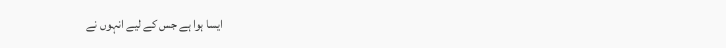ایسا ہوا ہے جس کے لیے انہوں نے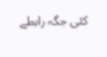کئی جگہ رابطے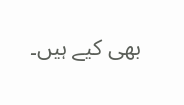بھی کیے ہیں۔